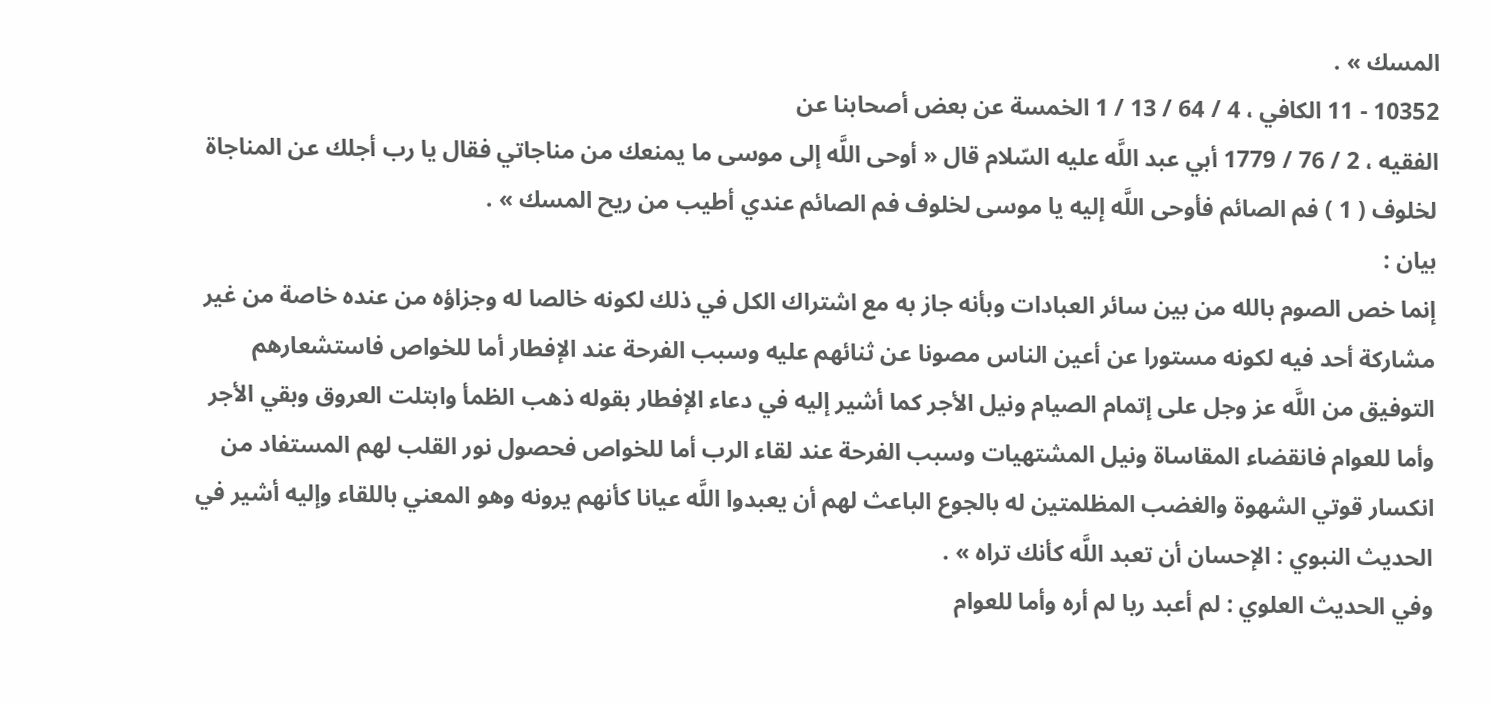المسك » .
10352 - 11 الكافي ، 4 / 64 / 13 / 1 الخمسة عن بعض أصحابنا عن
الفقيه ، 2 / 76 / 1779 أبي عبد اللَّه عليه السّلام قال « أوحى اللَّه إلى موسى ما يمنعك من مناجاتي فقال يا رب أجلك عن المناجاة لخلوف ( 1 ) فم الصائم فأوحى اللَّه إليه يا موسى لخلوف فم الصائم عندي أطيب من ريح المسك » .
بيان :
إنما خص الصوم بالله من بين سائر العبادات وبأنه جاز به مع اشتراك الكل في ذلك لكونه خالصا له وجزاؤه من عنده خاصة من غير مشاركة أحد فيه لكونه مستورا عن أعين الناس مصونا عن ثنائهم عليه وسبب الفرحة عند الإفطار أما للخواص فاستشعارهم التوفيق من اللَّه عز وجل على إتمام الصيام ونيل الأجر كما أشير إليه في دعاء الإفطار بقوله ذهب الظمأ وابتلت العروق وبقي الأجر وأما للعوام فانقضاء المقاساة ونيل المشتهيات وسبب الفرحة عند لقاء الرب أما للخواص فحصول نور القلب لهم المستفاد من انكسار قوتي الشهوة والغضب المظلمتين له بالجوع الباعث لهم أن يعبدوا اللَّه عيانا كأنهم يرونه وهو المعني باللقاء وإليه أشير في الحديث النبوي : الإحسان أن تعبد اللَّه كأنك تراه » .
وفي الحديث العلوي : لم أعبد ربا لم أره وأما للعوام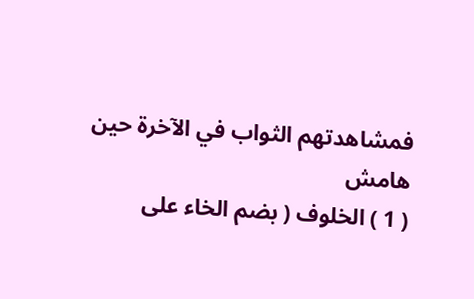فمشاهدتهم الثواب في الآخرة حين
هامش
( 1 ) الخلوف ( بضم الخاء على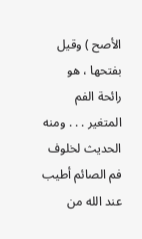الأصح ) وقيل بفتحها ، هو رائحة الفم المتغير . . . ومنه الحديث لخلوف فم الصائم أطيب عند الله من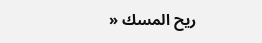ريح المسك «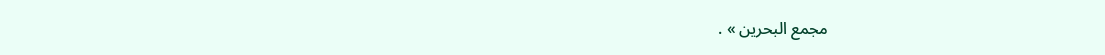مجمع البحرين » .